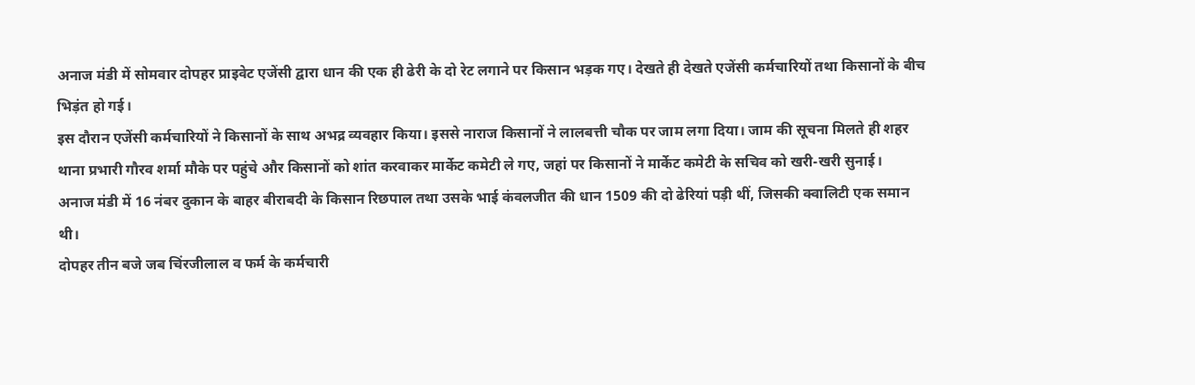अनाज मंडी में सोमवार दोपहर प्राइवेट एजेंसी द्वारा धान की एक ही ढेरी के दो रेट लगाने पर किसान भड़क गए। देखते ही देखते एजेंसी कर्मचारियों तथा किसानों के बीच भिड़ंत हो गई।
इस दौरान एजेंसी कर्मचारियों ने किसानों के साथ अभद्र व्यवहार किया। इससे नाराज किसानों ने लालबत्ती चौक पर जाम लगा दिया। जाम की सूचना मिलते ही शहर थाना प्रभारी गौरव शर्मा मौके पर पहुंचे और किसानों को शांत करवाकर मार्केट कमेटी ले गए, जहां पर किसानों ने मार्केट कमेटी के सचिव को खरी-खरी सुनाई।
अनाज मंडी में 16 नंबर दुकान के बाहर बीराबदी के किसान रिछपाल तथा उसके भाई कंवलजीत की धान 1509 की दो ढेरियां पड़ी थीं, जिसकी क्वालिटी एक समान थी।
दोपहर तीन बजे जब चिंरजीलाल व फर्म के कर्मचारी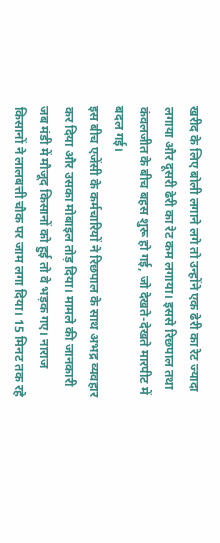खरीद के लिए बोली लगाने लगे तो उन्होंने एक ढेरी का रेट ज्यादा लगाया और दूसरी ढेरी का रेट कम लगाया। इससे रिछपाल तथा कंवलजीत के बीच बहस शुरू हो गई, जो देखते-देखते मारपीट में बदल गई।
इस बीच एजेंसी के कर्मचारियों ने रिछपाल के साथ अभद्र व्यवहार कर दिया और उसका मोबाइल तोड़ दिया। मामले की जानकारी जब मंडी में मौजूद किसानों को हुई तो वे भड़क गए। नाराज किसानों ने लालबत्ती चौक पर जाम लगा दिया। 15 मिनट तक रहे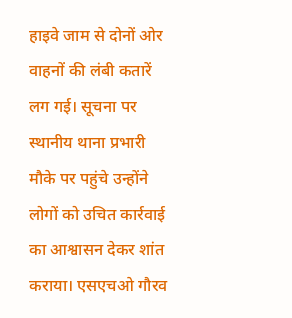हाइवे जाम से दोनों ओर वाहनों की लंबी कतारें लग गई। सूचना पर स्थानीय थाना प्रभारी मौके पर पहुंचे उन्होंने लोगों को उचित कार्रवाई का आश्वासन देकर शांत कराया। एसएचओ गौरव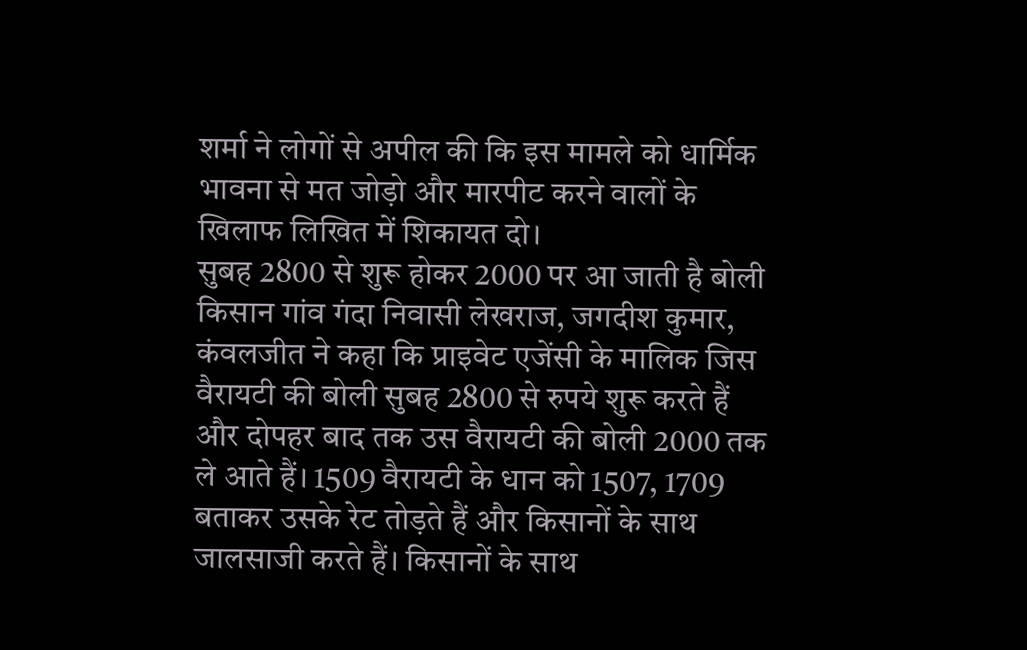शर्मा ने लोगों से अपील की कि इस मामले को धार्मिक भावना से मत जोड़ो और मारपीट करने वालों के खिलाफ लिखित में शिकायत दो।
सुबह 2800 से शुरू होकर 2000 पर आ जाती है बोली
किसान गांव गंदा निवासी लेखराज, जगदीश कुमार, कंवलजीत ने कहा कि प्राइवेट एजेंसी के मालिक जिस वैरायटी की बोली सुबह 2800 से रुपये शुरू करते हैं और दोपहर बाद तक उस वैरायटी की बोली 2000 तक ले आते हैं। 1509 वैरायटी के धान को 1507, 1709 बताकर उसके रेट तोड़ते हैं और किसानों के साथ जालसाजी करते हैं। किसानों के साथ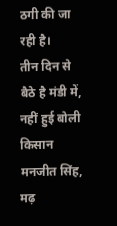ठगी की जा रही है।
तीन दिन से बैठे है मंडी में, नहीं हुई बोली
किसान मनजीत सिंह, मढ़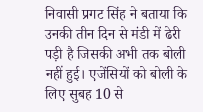निवासी प्रगट सिंह ने बताया कि उनकी तीन दिन से मंडी में ढेरी पड़ी है जिसकी अभी तक बोली नहीं हुई। एजेंसियों को बोली के लिए सुबह 10 से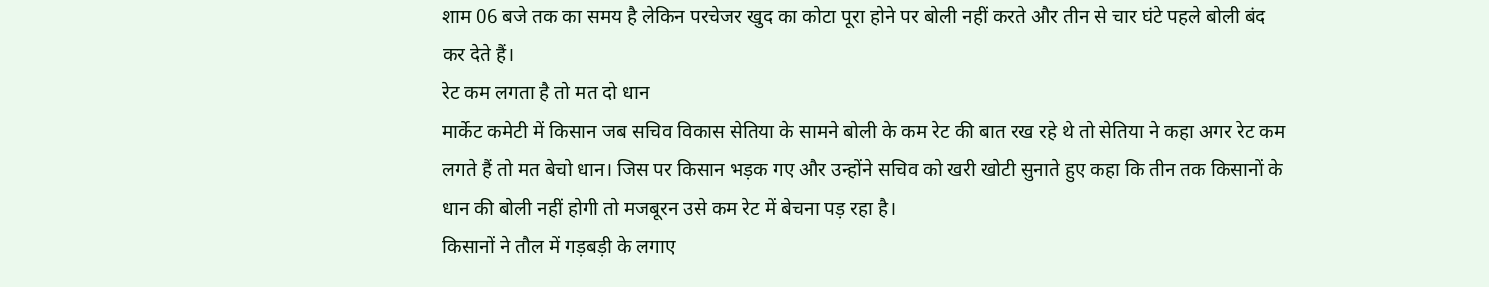शाम 06 बजे तक का समय है लेकिन परचेजर खुद का कोटा पूरा होने पर बोली नहीं करते और तीन से चार घंटे पहले बोली बंद कर देते हैं।
रेट कम लगता है तो मत दो धान
मार्केट कमेटी में किसान जब सचिव विकास सेतिया के सामने बोली के कम रेट की बात रख रहे थे तो सेतिया ने कहा अगर रेट कम लगते हैं तो मत बेचो धान। जिस पर किसान भड़क गए और उन्होंने सचिव को खरी खोटी सुनाते हुए कहा कि तीन तक किसानों के धान की बोली नहीं होगी तो मजबूरन उसे कम रेट में बेचना पड़ रहा है।
किसानों ने तौल में गड़बड़ी के लगाए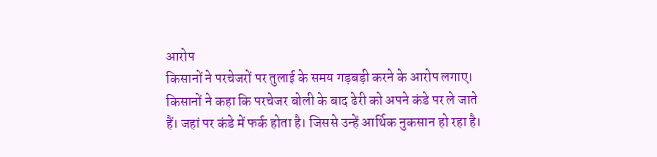आरोप
किसानों ने परचेजरों पर तुलाई के समय गड़बड़ी करने के आरोप लगाए। किसानों ने कहा कि परचेजर बोली के बाद ढेरी को अपने कंडे पर ले जाते हैं। जहां पर कंडे में फर्क होता है। जिससे उन्हें आर्थिक नुकसान हो रहा है।